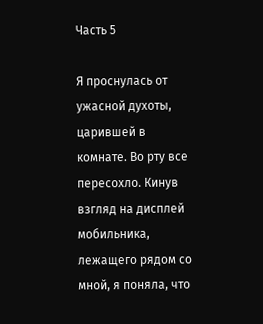Часть 5

Я проснулась от ужасной духоты, царившей в комнате. Во рту все пересохло. Кинув взгляд на дисплей мобильника, лежащего рядом со мной, я поняла, что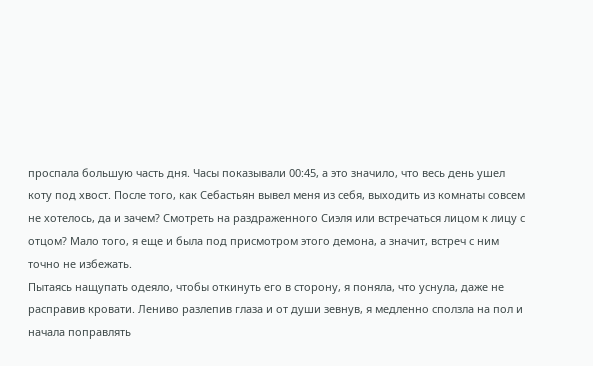проспала большую часть дня. Часы показывали 00:45, а это значило, что весь день ушел коту под хвост. После того, как Себастьян вывел меня из себя, выходить из комнаты совсем не хотелось, да и зачем? Смотреть на раздраженного Сиэля или встречаться лицом к лицу с отцом? Мало того, я еще и была под присмотром этого демона, а значит, встреч с ним точно не избежать.
Пытаясь нащупать одеяло, чтобы откинуть его в сторону, я поняла, что уснула, даже не расправив кровати. Лениво разлепив глаза и от души зевнув, я медленно сползла на пол и начала поправлять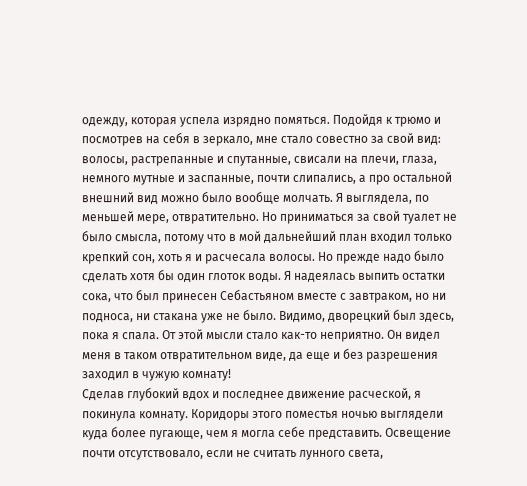одежду, которая успела изрядно помяться. Подойдя к трюмо и посмотрев на себя в зеркало, мне стало совестно за свой вид: волосы, растрепанные и спутанные, свисали на плечи, глаза, немного мутные и заспанные, почти слипались, а про остальной внешний вид можно было вообще молчать. Я выглядела, по меньшей мере, отвратительно. Но приниматься за свой туалет не было смысла, потому что в мой дальнейший план входил только крепкий сон, хоть я и расчесала волосы. Но прежде надо было сделать хотя бы один глоток воды. Я надеялась выпить остатки сока, что был принесен Себастьяном вместе с завтраком, но ни подноса, ни стакана уже не было. Видимо, дворецкий был здесь, пока я спала. От этой мысли стало как-то неприятно. Он видел меня в таком отвратительном виде, да еще и без разрешения заходил в чужую комнату!
Сделав глубокий вдох и последнее движение расческой, я покинула комнату. Коридоры этого поместья ночью выглядели куда более пугающе, чем я могла себе представить. Освещение почти отсутствовало, если не считать лунного света,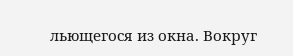льющегося из окна. Вокруг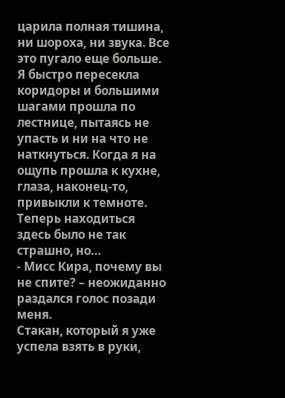царила полная тишина, ни шороха, ни звука. Все это пугало еще больше. Я быстро пересекла коридоры и большими шагами прошла по лестнице, пытаясь не упасть и ни на что не наткнуться. Когда я на ощупь прошла к кухне, глаза, наконец-то, привыкли к темноте. Теперь находиться здесь было не так страшно, но…
- Мисс Кира, почему вы не спите? – неожиданно раздался голос позади меня.
Стакан, который я уже успела взять в руки,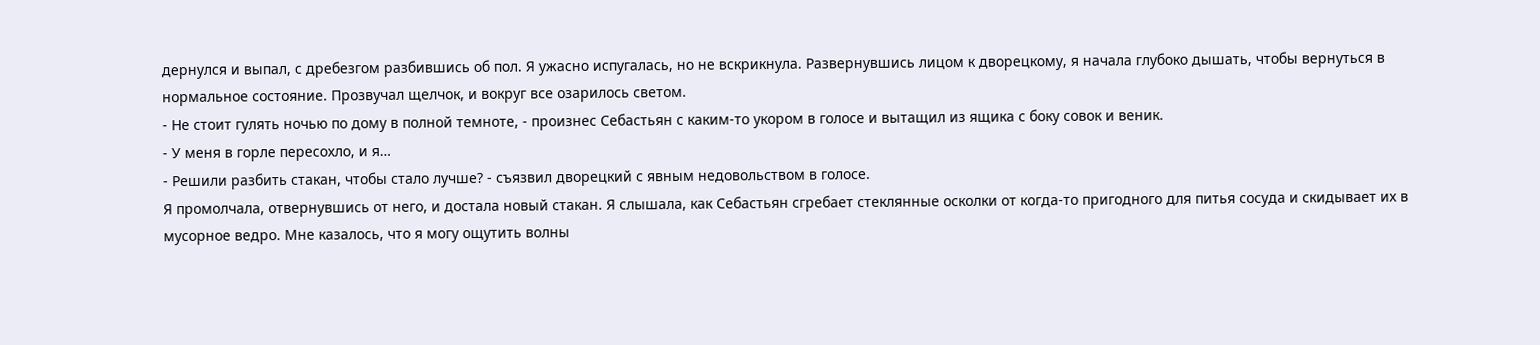дернулся и выпал, с дребезгом разбившись об пол. Я ужасно испугалась, но не вскрикнула. Развернувшись лицом к дворецкому, я начала глубоко дышать, чтобы вернуться в нормальное состояние. Прозвучал щелчок, и вокруг все озарилось светом.
- Не стоит гулять ночью по дому в полной темноте, - произнес Себастьян с каким-то укором в голосе и вытащил из ящика с боку совок и веник.
- У меня в горле пересохло, и я…
- Решили разбить стакан, чтобы стало лучше? - съязвил дворецкий с явным недовольством в голосе.
Я промолчала, отвернувшись от него, и достала новый стакан. Я слышала, как Себастьян сгребает стеклянные осколки от когда-то пригодного для питья сосуда и скидывает их в мусорное ведро. Мне казалось, что я могу ощутить волны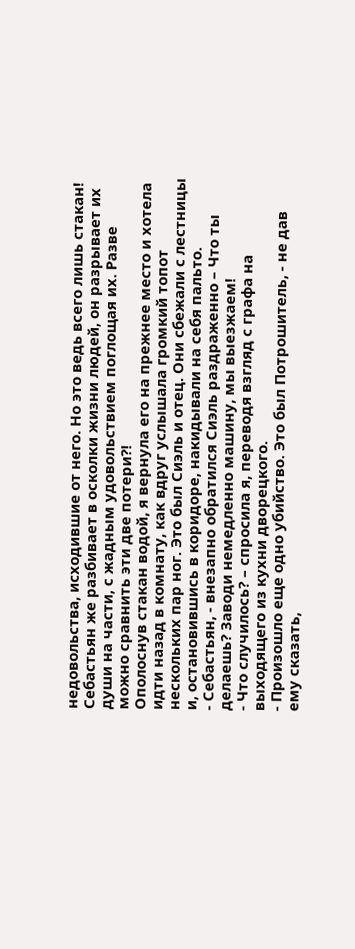недовольства, исходившие от него. Но это ведь всего лишь стакан! Себастьян же разбивает в осколки жизни людей, он разрывает их души на части, с жадным удовольствием поглощая их. Разве можно сравнить эти две потери?!
Ополоснув стакан водой, я вернула его на прежнее место и хотела идти назад в комнату, как вдруг услышала громкий топот нескольких пар ног. Это был Сиэль и отец. Они сбежали с лестницы и, остановившись в коридоре, накидывали на себя пальто.
- Себастьян, - внезапно обратился Сиэль раздраженно – Что ты делаешь? Заводи немедленно машину, мы выезжаем!
- Что случилось? – спросила я, переводя взгляд с графа на выходящего из кухни дворецкого.
- Произошло еще одно убийство. Это был Потрошитель, - не дав ему сказать,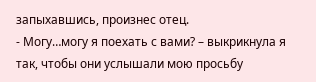запыхавшись, произнес отец.
- Могу…могу я поехать с вами? – выкрикнула я так, чтобы они услышали мою просьбу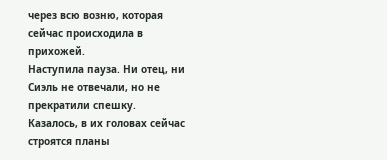через всю возню, которая сейчас происходила в прихожей.
Наступила пауза. Ни отец, ни Сиэль не отвечали, но не прекратили спешку. Казалось, в их головах сейчас строятся планы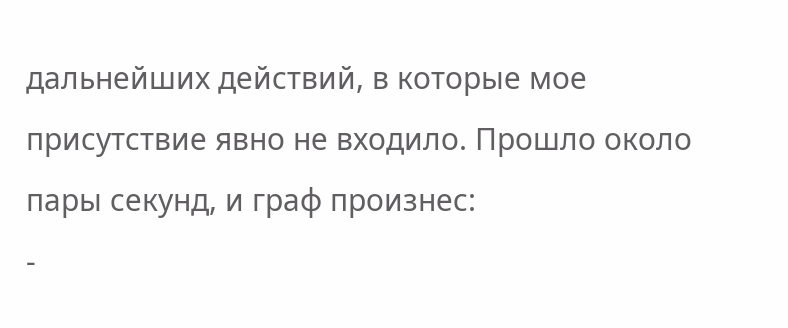дальнейших действий, в которые мое присутствие явно не входило. Прошло около пары секунд, и граф произнес:
-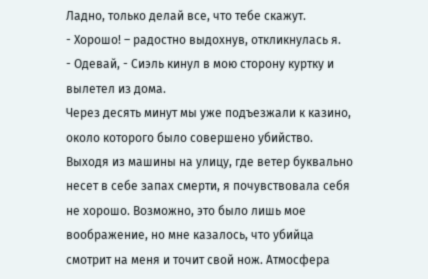Ладно, только делай все, что тебе скажут.
- Хорошо! – радостно выдохнув, откликнулась я.
- Одевай, - Сиэль кинул в мою сторону куртку и вылетел из дома.
Через десять минут мы уже подъезжали к казино, около которого было совершено убийство. Выходя из машины на улицу, где ветер буквально несет в себе запах смерти, я почувствовала себя не хорошо. Возможно, это было лишь мое воображение, но мне казалось, что убийца смотрит на меня и точит свой нож. Атмосфера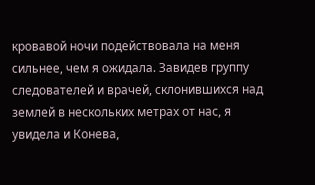кровавой ночи подействовала на меня сильнее, чем я ожидала. Завидев группу следователей и врачей, склонившихся над землей в нескольких метрах от нас, я увидела и Конева,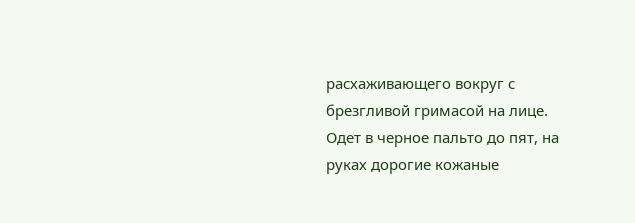расхаживающего вокруг с брезгливой гримасой на лице. Одет в черное пальто до пят, на руках дорогие кожаные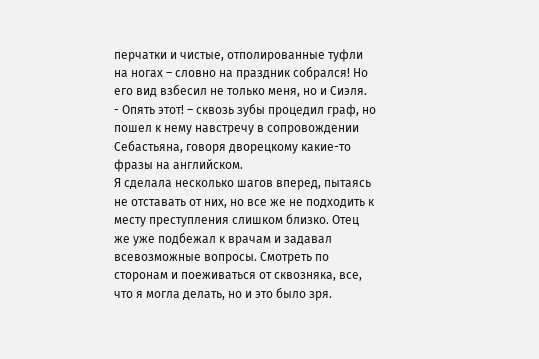перчатки и чистые, отполированные туфли на ногах – словно на праздник собрался! Но его вид взбесил не только меня, но и Сиэля.
- Опять этот! – сквозь зубы процедил граф, но пошел к нему навстречу в сопровождении Себастьяна, говоря дворецкому какие-то фразы на английском.
Я сделала несколько шагов вперед, пытаясь не отставать от них, но все же не подходить к месту преступления слишком близко. Отец же уже подбежал к врачам и задавал всевозможные вопросы. Смотреть по сторонам и поеживаться от сквозняка, все, что я могла делать, но и это было зря.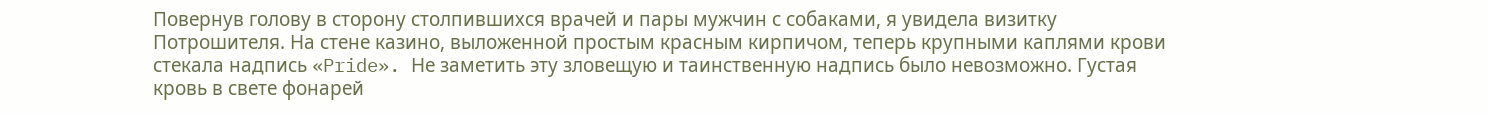Повернув голову в сторону столпившихся врачей и пары мужчин с собаками, я увидела визитку Потрошителя. На стене казино, выложенной простым красным кирпичом, теперь крупными каплями крови стекала надпись «Pride». Не заметить эту зловещую и таинственную надпись было невозможно. Густая кровь в свете фонарей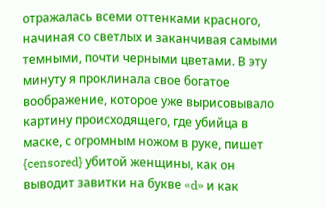отражалась всеми оттенками красного, начиная со светлых и заканчивая самыми темными, почти черными цветами. В эту минуту я проклинала свое богатое воображение, которое уже вырисовывало картину происходящего, где убийца в маске, с огромным ножом в руке, пишет {censored} убитой женщины, как он выводит завитки на букве «d» и как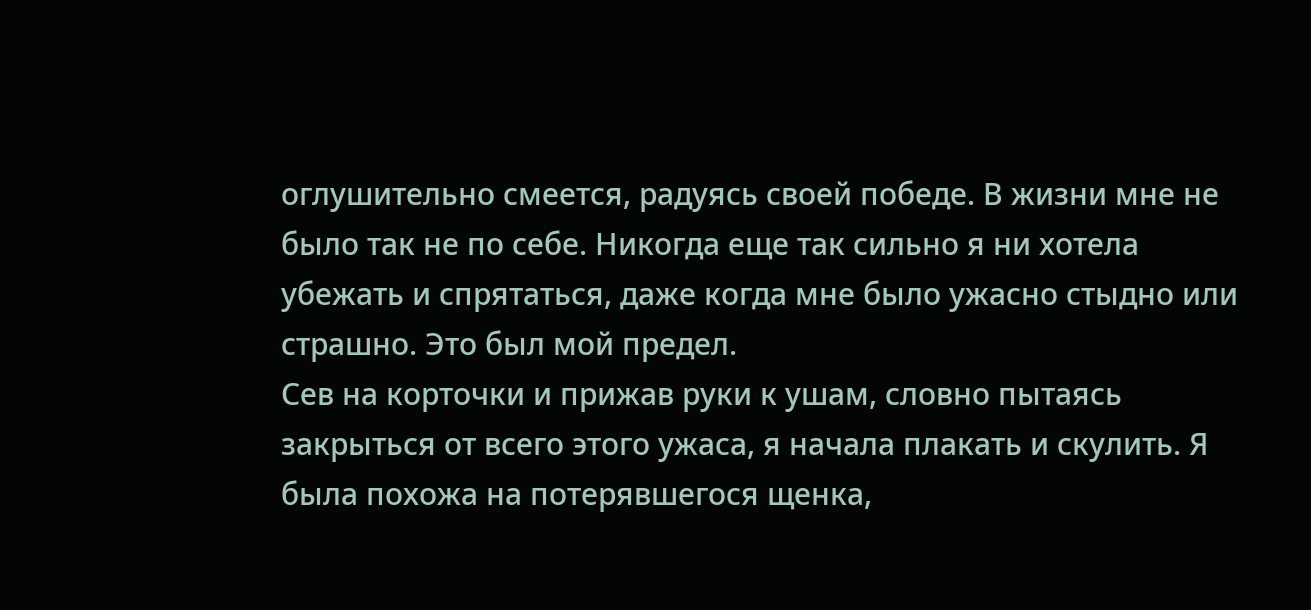оглушительно смеется, радуясь своей победе. В жизни мне не было так не по себе. Никогда еще так сильно я ни хотела убежать и спрятаться, даже когда мне было ужасно стыдно или страшно. Это был мой предел.
Сев на корточки и прижав руки к ушам, словно пытаясь закрыться от всего этого ужаса, я начала плакать и скулить. Я была похожа на потерявшегося щенка,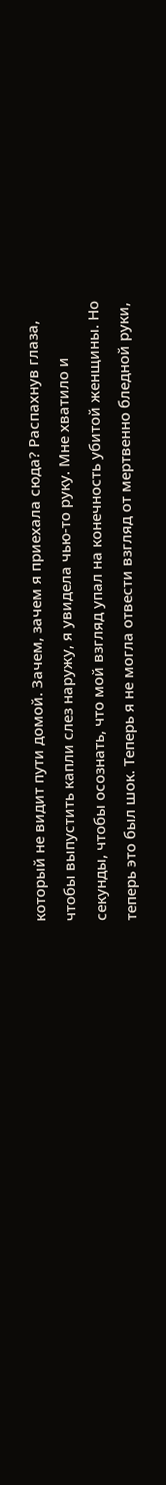который не видит пути домой. Зачем, зачем я приехала сюда? Распахнув глаза, чтобы выпустить капли слез наружу, я увидела чью-то руку. Мне хватило и секунды, чтобы осознать, что мой взгляд упал на конечность убитой женщины. Но теперь это был шок. Теперь я не могла отвести взгляд от мертвенно бледной руки,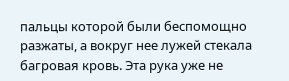пальцы которой были беспомощно разжаты, а вокруг нее лужей стекала багровая кровь. Эта рука уже не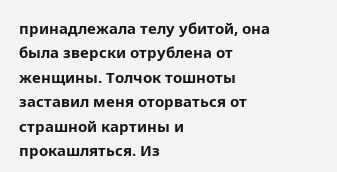принадлежала телу убитой, она была зверски отрублена от женщины. Толчок тошноты заставил меня оторваться от страшной картины и прокашляться. Из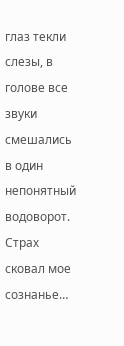глаз текли слезы, в голове все звуки смешались в один непонятный водоворот. Страх сковал мое сознанье…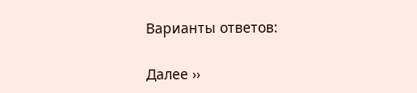Варианты ответов:

Далее ››